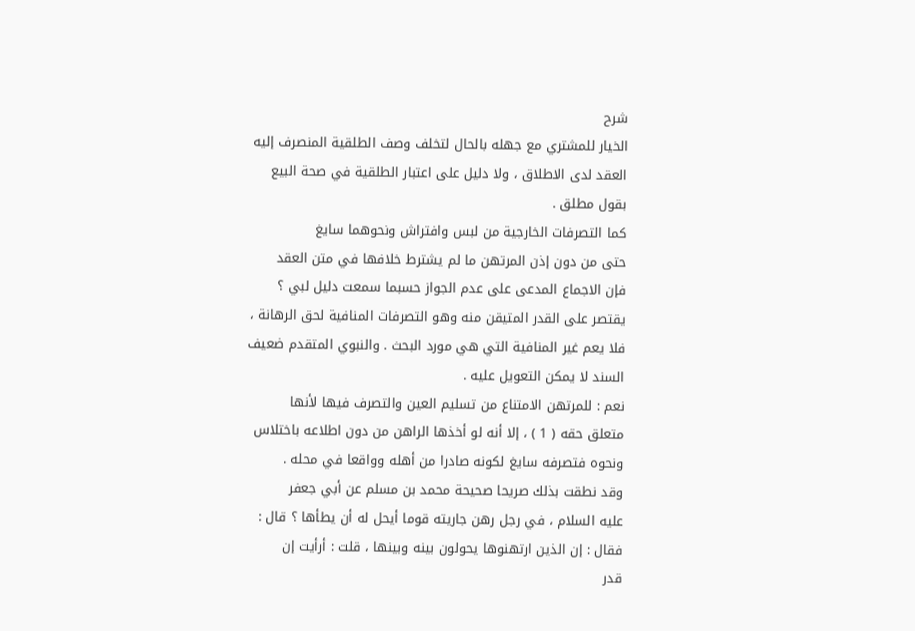شرح
الخيار للمشتري مع جهله بالحال لتخلف وصف الطلقية المنصرف إليه
العقد لدى الاطلاق ، ولا دليل على اعتبار الطلقية في صحة البيع
بقول مطلق .
كما التصرفات الخارجية من لبس وافتراش ونحوهما سايغ
حتى من دون إذن المرتهن ما لم يشترط خلافها في متن العقد
فإن الاجماع المدعى على عدم الجواز حسبما سمعت دليل لبي ؟
يقتصر على القدر المتيقن منه وهو التصرفات المنافية لحق الرهانة ،
فلا يعم غير المنافية التي هي مورد البحث . والنبوي المتقدم ضعيف
السند لا يمكن التعويل عليه .
نعم : للمرتهن الامتناع من تسليم العين والتصرف فيها لأنها
متعلق حقه ( 1 ) ، إلا أنه لو أخذها الراهن من دون اطلاعه باختلاس
ونحوه فتصرفه سايغ لكونه صادرا من أهله وواقعا في محله .
وقد نطقت بذلك صريحا صحيحة محمد بن مسلم عن أبي جعفر
عليه السلام ، في رجل رهن جاريته قوما أيحل له أن يطأها ؟ قال :
فقال : إن الذين ارتهنوها يحولون بينه وبينها ، قلت : أرأيت إن
قدر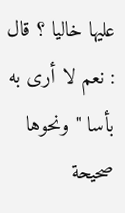عليها خاليا ؟ قال : نعم لا أرى به بأسا " ونحوها صحيحة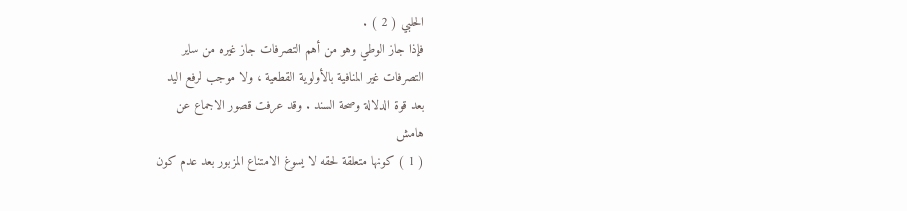الحلبي ( 2 ) .
فإذا جاز الوطي وهو من أهم التصرفات جاز غيره من ساير
التصرفات غير المنافية بالأولوية القطعية ، ولا موجب لرفع اليد
بعد قوة الدلالة وصحة السند . وقد عرفت قصور الاجماع عن
هامش
( 1 ) كونها متعلقة لحقه لا يسوغ الامتناع المزبور بعد عدم كون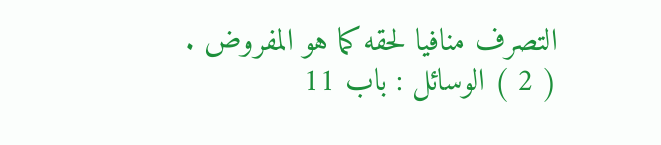التصرف منافيا لحقه كما هو المفروض .
( 2 ) الوسائل : باب 11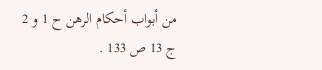من أبواب أحكام الرهن ح 1 و 2
ج 13 ص 133 .